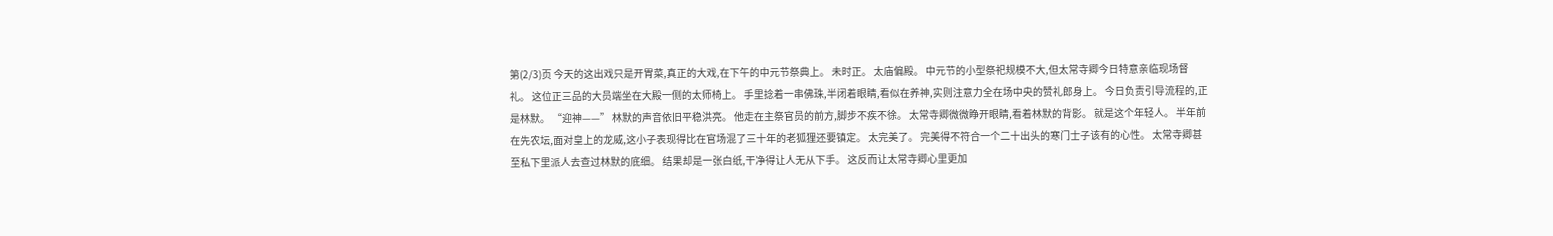第(2/3)页 今天的这出戏只是开胃菜,真正的大戏,在下午的中元节祭典上。 未时正。 太庙偏殿。 中元节的小型祭祀规模不大,但太常寺卿今日特意亲临现场督礼。 这位正三品的大员端坐在大殿一侧的太师椅上。 手里捻着一串佛珠,半闭着眼睛,看似在养神,实则注意力全在场中央的赞礼郎身上。 今日负责引导流程的,正是林默。 “迎神——” 林默的声音依旧平稳洪亮。 他走在主祭官员的前方,脚步不疾不徐。 太常寺卿微微睁开眼睛,看着林默的背影。 就是这个年轻人。 半年前在先农坛,面对皇上的龙威,这小子表现得比在官场混了三十年的老狐狸还要镇定。 太完美了。 完美得不符合一个二十出头的寒门士子该有的心性。 太常寺卿甚至私下里派人去查过林默的底细。 结果却是一张白纸,干净得让人无从下手。 这反而让太常寺卿心里更加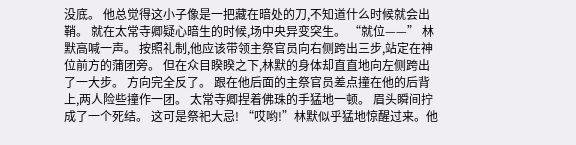没底。 他总觉得这小子像是一把藏在暗处的刀,不知道什么时候就会出鞘。 就在太常寺卿疑心暗生的时候,场中央异变突生。 “就位——” 林默高喊一声。 按照礼制,他应该带领主祭官员向右侧跨出三步,站定在神位前方的蒲团旁。 但在众目睽睽之下,林默的身体却直直地向左侧跨出了一大步。 方向完全反了。 跟在他后面的主祭官员差点撞在他的后背上,两人险些撞作一团。 太常寺卿捏着佛珠的手猛地一顿。 眉头瞬间拧成了一个死结。 这可是祭祀大忌! “哎哟!”林默似乎猛地惊醒过来。他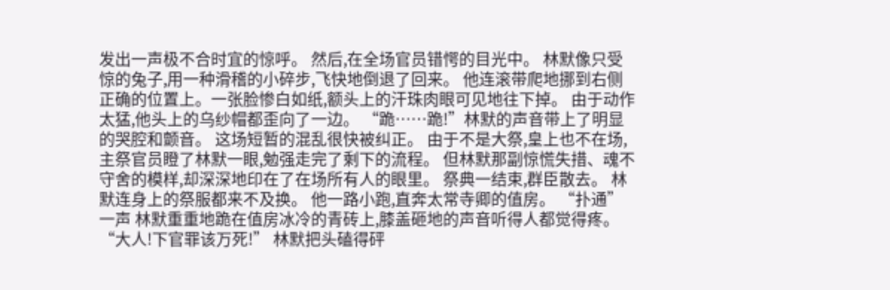发出一声极不合时宜的惊呼。 然后,在全场官员错愕的目光中。 林默像只受惊的兔子,用一种滑稽的小碎步,飞快地倒退了回来。 他连滚带爬地挪到右侧正确的位置上。一张脸惨白如纸,额头上的汗珠肉眼可见地往下掉。 由于动作太猛,他头上的乌纱帽都歪向了一边。 “跪……跪!”林默的声音带上了明显的哭腔和颤音。 这场短暂的混乱很快被纠正。 由于不是大祭,皇上也不在场,主祭官员瞪了林默一眼,勉强走完了剩下的流程。 但林默那副惊慌失措、魂不守舍的模样,却深深地印在了在场所有人的眼里。 祭典一结束,群臣散去。 林默连身上的祭服都来不及换。 他一路小跑,直奔太常寺卿的值房。 “扑通”一声 林默重重地跪在值房冰冷的青砖上,膝盖砸地的声音听得人都觉得疼。 “大人!下官罪该万死!” 林默把头磕得砰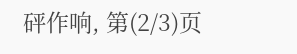砰作响, 第(2/3)页